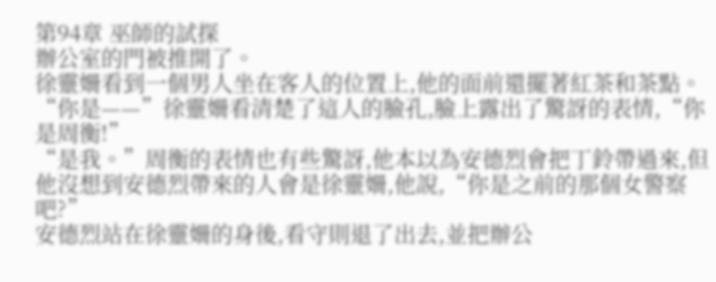第94章 巫師的試探
辦公室的門被推開了。
徐靈姍看到一個男人坐在客人的位置上,他的面前還擺著紅茶和茶點。
“你是——”徐靈姍看清楚了這人的臉孔,臉上露出了驚訝的表情,“你是周衡!”
“是我。”周衡的表情也有些驚訝,他本以為安德烈會把丁鈴帶過來,但他沒想到安德烈帶來的人會是徐靈姍,他說,“你是之前的那個女警察吧?”
安德烈站在徐靈姍的身後,看守則退了出去,並把辦公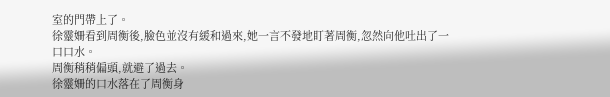室的門帶上了。
徐靈姍看到周衡後,臉色並沒有緩和過來,她一言不發地盯著周衡,忽然向他吐出了一口口水。
周衡稍稍偏頭,就避了過去。
徐靈姍的口水落在了周衡身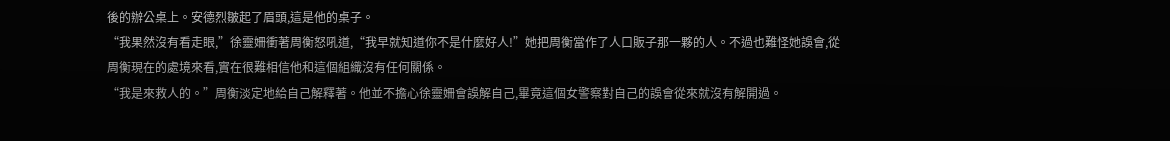後的辦公桌上。安德烈皺起了眉頭,這是他的桌子。
“我果然沒有看走眼,”徐靈姍衝著周衡怒吼道,“我早就知道你不是什麼好人!”她把周衡當作了人口販子那一夥的人。不過也難怪她誤會,從周衡現在的處境來看,實在很難相信他和這個組織沒有任何關係。
“我是來救人的。”周衡淡定地給自己解釋著。他並不擔心徐靈姍會誤解自己,畢竟這個女警察對自己的誤會從來就沒有解開過。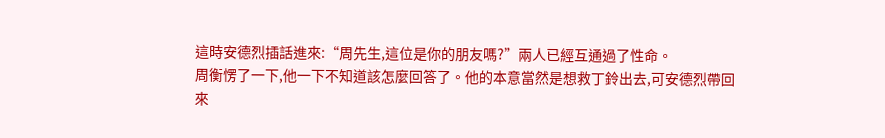這時安德烈插話進來:“周先生,這位是你的朋友嗎?”兩人已經互通過了性命。
周衡愣了一下,他一下不知道該怎麼回答了。他的本意當然是想救丁鈴出去,可安德烈帶回來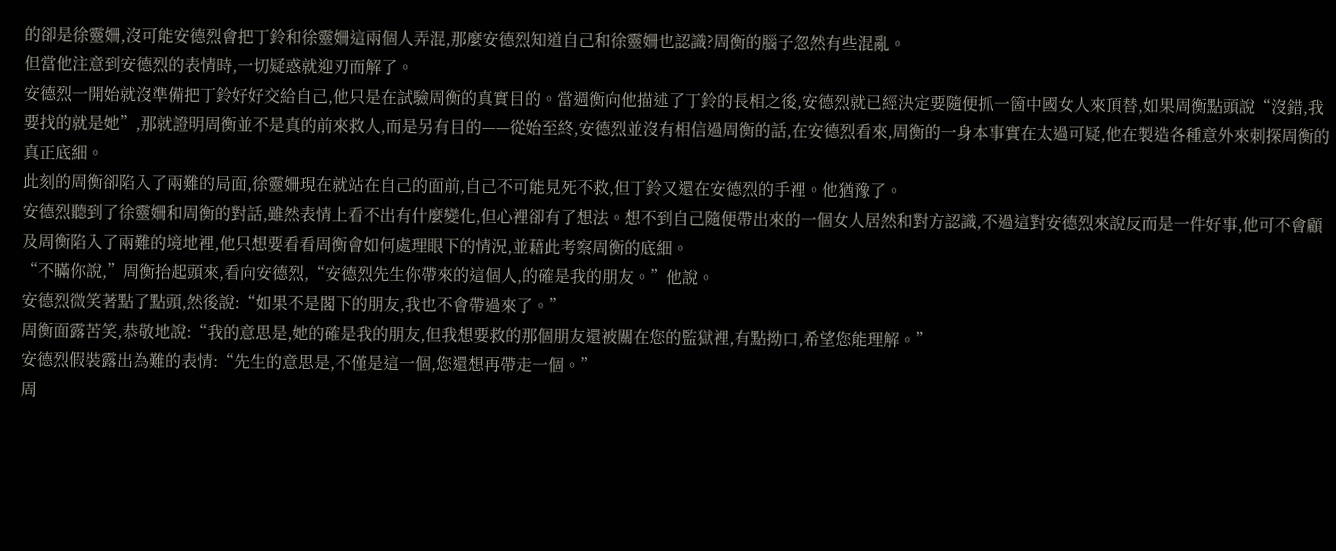的卻是徐靈姍,沒可能安德烈會把丁鈴和徐靈姍這兩個人弄混,那麼安德烈知道自己和徐靈姍也認識?周衡的腦子忽然有些混亂。
但當他注意到安德烈的表情時,一切疑惑就迎刃而解了。
安德烈一開始就沒準備把丁鈴好好交給自己,他只是在試驗周衡的真實目的。當週衡向他描述了丁鈴的長相之後,安德烈就已經決定要隨便抓一箇中國女人來頂替,如果周衡點頭說“沒錯,我要找的就是她”,那就證明周衡並不是真的前來救人,而是另有目的——從始至終,安德烈並沒有相信過周衡的話,在安德烈看來,周衡的一身本事實在太過可疑,他在製造各種意外來刺探周衡的真正底細。
此刻的周衡卻陷入了兩難的局面,徐靈姍現在就站在自己的面前,自己不可能見死不救,但丁鈴又還在安德烈的手裡。他猶豫了。
安德烈聽到了徐靈姍和周衡的對話,雖然表情上看不出有什麼變化,但心裡卻有了想法。想不到自己隨便帶出來的一個女人居然和對方認識,不過這對安德烈來說反而是一件好事,他可不會顧及周衡陷入了兩難的境地裡,他只想要看看周衡會如何處理眼下的情況,並藉此考察周衡的底細。
“不瞞你說,”周衡抬起頭來,看向安德烈,“安德烈先生你帶來的這個人,的確是我的朋友。”他說。
安德烈微笑著點了點頭,然後說:“如果不是閣下的朋友,我也不會帶過來了。”
周衡面露苦笑,恭敬地說:“我的意思是,她的確是我的朋友,但我想要救的那個朋友還被關在您的監獄裡,有點拗口,希望您能理解。”
安德烈假裝露出為難的表情:“先生的意思是,不僅是這一個,您還想再帶走一個。”
周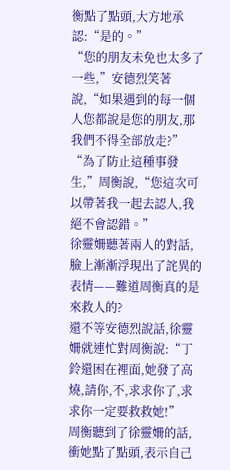衡點了點頭,大方地承認:“是的。”
“您的朋友未免也太多了一些,”安德烈笑著說,“如果遇到的每一個人您都說是您的朋友,那我們不得全部放走?”
“為了防止這種事發生,”周衡說,“您這次可以帶著我一起去認人,我絕不會認錯。”
徐靈姍聽著兩人的對話,臉上漸漸浮現出了詫異的表情——難道周衡真的是來救人的?
還不等安德烈說話,徐靈姍就連忙對周衡說:“丁鈴還困在裡面,她發了高燒,請你,不,求求你了,求求你一定要救救她!”
周衡聽到了徐靈姍的話,衝她點了點頭,表示自己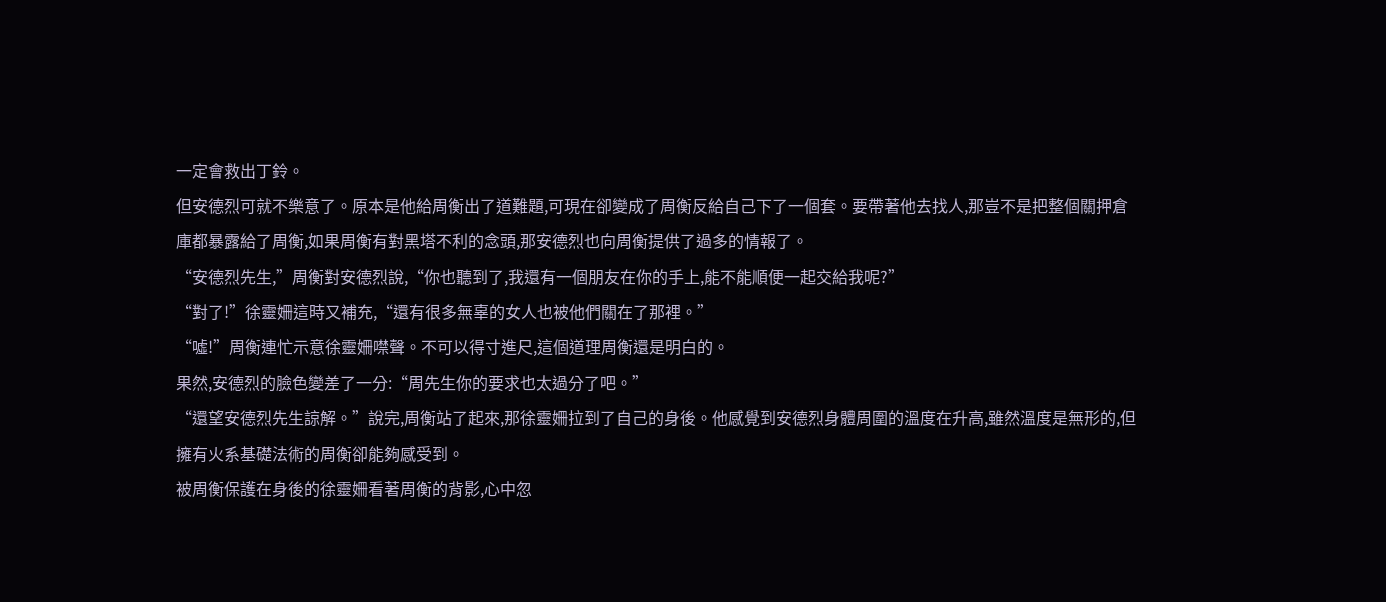一定會救出丁鈴。
但安德烈可就不樂意了。原本是他給周衡出了道難題,可現在卻變成了周衡反給自己下了一個套。要帶著他去找人,那豈不是把整個關押倉庫都暴露給了周衡,如果周衡有對黑塔不利的念頭,那安德烈也向周衡提供了過多的情報了。
“安德烈先生,”周衡對安德烈說,“你也聽到了,我還有一個朋友在你的手上,能不能順便一起交給我呢?”
“對了!”徐靈姍這時又補充,“還有很多無辜的女人也被他們關在了那裡。”
“噓!”周衡連忙示意徐靈姍噤聲。不可以得寸進尺,這個道理周衡還是明白的。
果然,安德烈的臉色變差了一分:“周先生你的要求也太過分了吧。”
“還望安德烈先生諒解。”說完,周衡站了起來,那徐靈姍拉到了自己的身後。他感覺到安德烈身體周圍的溫度在升高,雖然溫度是無形的,但擁有火系基礎法術的周衡卻能夠感受到。
被周衡保護在身後的徐靈姍看著周衡的背影,心中忽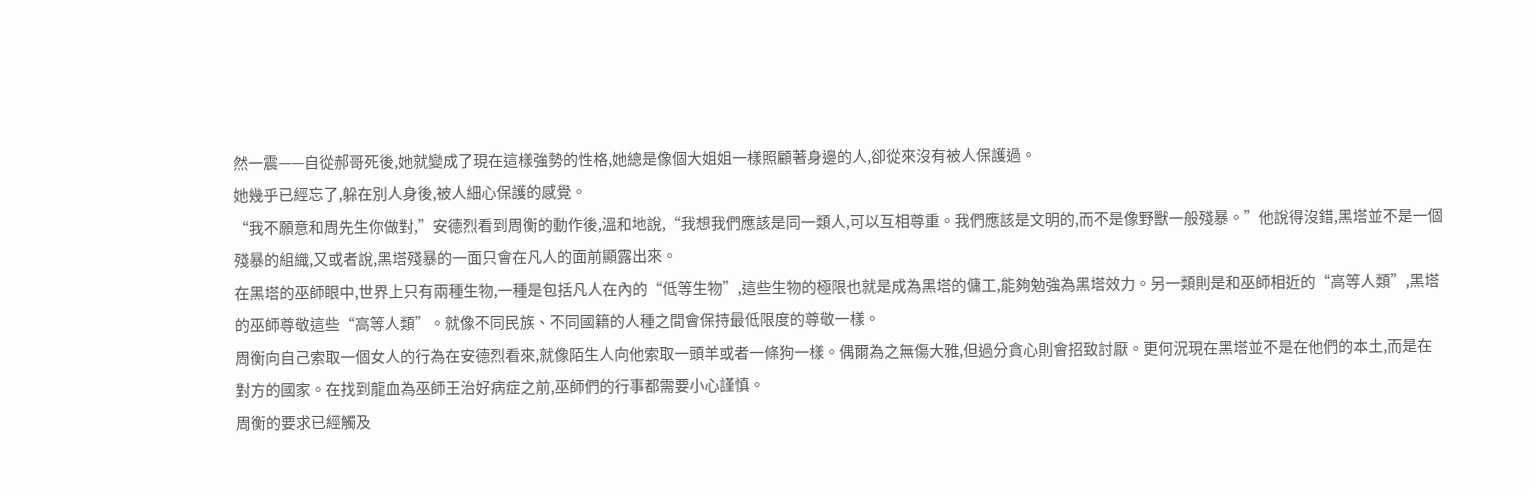然一震——自從郝哥死後,她就變成了現在這樣強勢的性格,她總是像個大姐姐一樣照顧著身邊的人,卻從來沒有被人保護過。
她幾乎已經忘了,躲在別人身後,被人細心保護的感覺。
“我不願意和周先生你做對,”安德烈看到周衡的動作後,溫和地說,“我想我們應該是同一類人,可以互相尊重。我們應該是文明的,而不是像野獸一般殘暴。”他說得沒錯,黑塔並不是一個殘暴的組織,又或者說,黑塔殘暴的一面只會在凡人的面前顯露出來。
在黑塔的巫師眼中,世界上只有兩種生物,一種是包括凡人在內的“低等生物”,這些生物的極限也就是成為黑塔的傭工,能夠勉強為黑塔效力。另一類則是和巫師相近的“高等人類”,黑塔的巫師尊敬這些“高等人類”。就像不同民族、不同國籍的人種之間會保持最低限度的尊敬一樣。
周衡向自己索取一個女人的行為在安德烈看來,就像陌生人向他索取一頭羊或者一條狗一樣。偶爾為之無傷大雅,但過分貪心則會招致討厭。更何況現在黑塔並不是在他們的本土,而是在對方的國家。在找到龍血為巫師王治好病症之前,巫師們的行事都需要小心謹慎。
周衡的要求已經觸及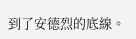到了安德烈的底線。